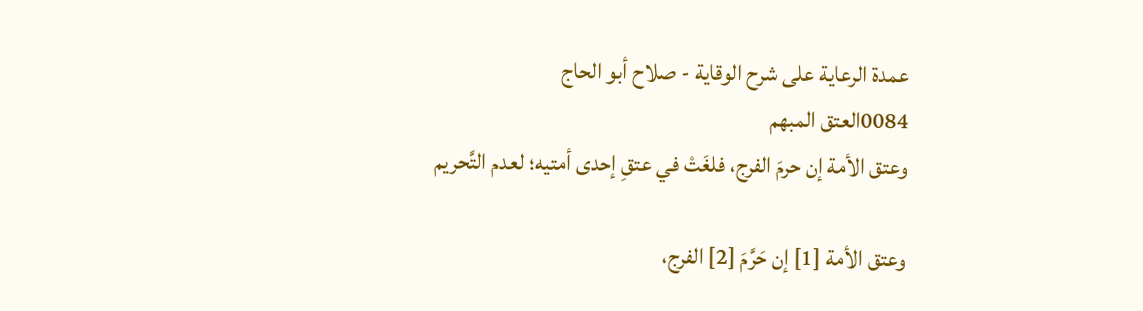عمدة الرعاية على شرح الوقاية - صلاح أبو الحاج
0084العتق المبهم
وعتق الأمة إن حرمَ الفرج، فلغَتْ في عتقِ إحدى أمتيه؛ لعدم التَّحريم

وعتق الأمة [1] إن حَرَّمَ [2] الفرج،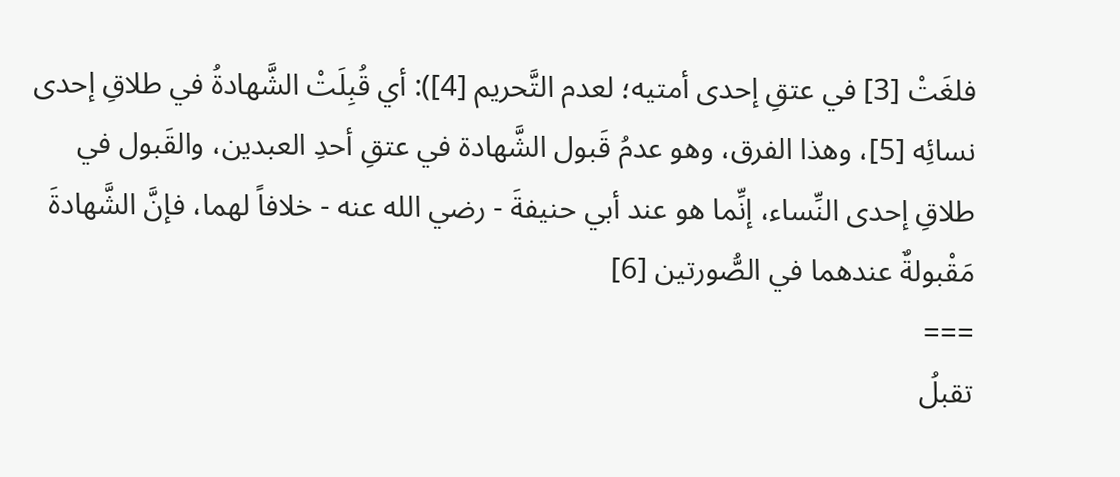فلغَتْ [3] في عتقِ إحدى أمتيه؛ لعدم التَّحريم [4]): أي قُبِلَتْ الشَّهادةُ في طلاقِ إحدى نسائِه [5]، وهذا الفرق، وهو عدمُ قَبول الشَّهادة في عتقِ أحدِ العبدين، والقَبول في طلاقِ إحدى النِّساء، إنِّما هو عند أبي حنيفةَ - رضي الله عنه - خلافاً لهما، فإنَّ الشَّهادةَ مَقْبولةٌ عندهما في الصُّورتين [6]
===
تقبلُ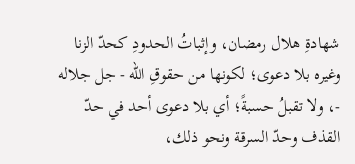شهادةِ هلال رمضان، وإثباتُ الحدودِ كحدّ الزنا وغيره بلا دعوى؛ لكونها من حقوقِ الله - جل جلاله -، ولا تقبلُ حسبةً؛ أي بلا دعوى أحد في حدّ القذف وحدّ السرقة ونحو ذلك،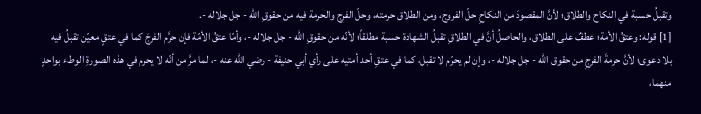وتقبلُ حسبة في النكاح والطلاق؛ لأنَّ المقصودَ من النكاحِ حلّ الفروج، ومن الطلاق حرمته، وحلّ الفرج والحرمة فيه من حقوقِ الله - جل جلاله -.
[1] قوله: وعتقُ الأمة؛ عطفٌ على الطلاق، والحاصلُ أنَّ في الطلاقِ تقبلُ الشهادة حسبة مطلقاً؛ لأنّه من حقوقِ الله - جل جلاله -، وأمّا عتقُ الأمّة فإن حرَّم الفرجَ كما في عتقٍ معيّن تقبلُ فيه بلا دعوى؛ لأنَّ حرمةَ الفرجِ من حقوق الله - جل جلاله -، وإن لم يحرّم لا تقبل، كما في عتقِ أحد أمتيه على رأي أبي حنيفة - رضي الله عنه -، لما مرَّ من أنّه لا يحرم في هذه الصورةِ الوطء بواحدٍ منهما،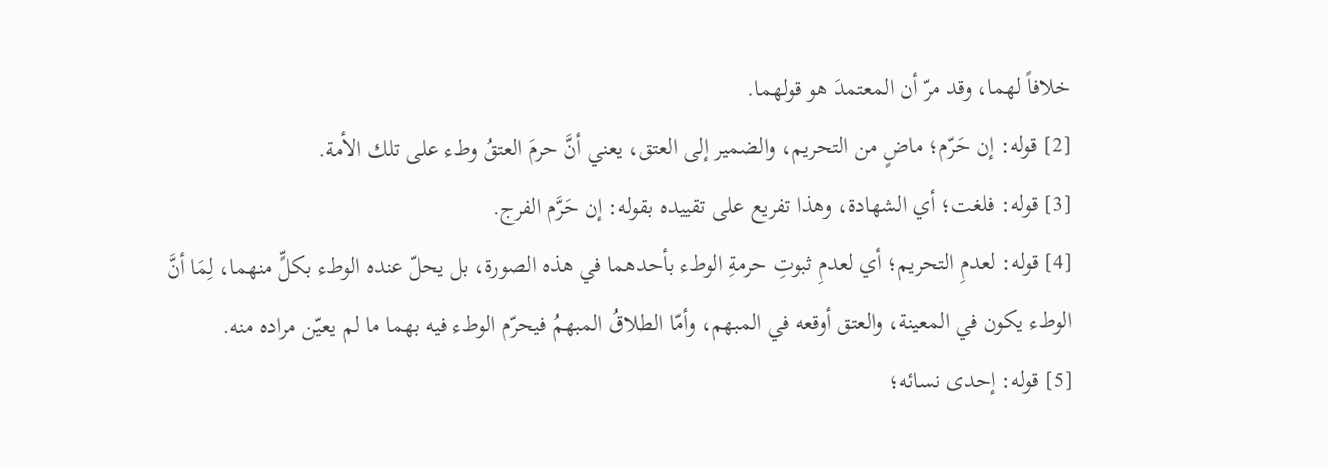خلافاً لهما، وقد مرّ أن المعتمدَ هو قولهما.
[2] قوله: إن حَرّم؛ ماضٍ من التحريم، والضمير إلى العتق، يعني أنَّ حرمَ العتقُ وطء على تلك الأمة.
[3] قوله: فلغت؛ أي الشهادة، وهذا تفريع على تقييده بقوله: إن حَرَّم الفرج.
[4] قوله: لعدمِ التحريم؛ أي لعدمِ ثبوتِ حرمةِ الوطء بأحدهما في هذه الصورة، بل يحلّ عنده الوطء بكلٍّ منهما، لِمَا أنَّ الوطء يكون في المعينة، والعتق أوقعه في المبهم، وأمّا الطلاقُ المبهمُ فيحرّم الوطء فيه بهما ما لم يعيّن مراده منه.
[5] قوله: إحدى نسائه؛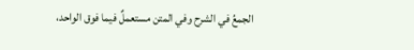الجمعُ في الشرح وفي المتن مستعملٌ فيما فوق الواحد،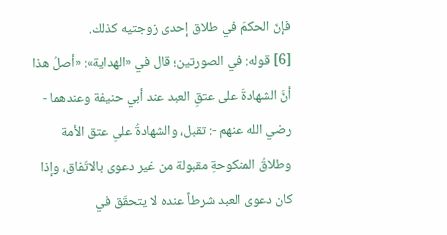فإنّ الحكمَ في طلاق إحدى زوجتيه كذلك.
[6] قوله: في الصورتين؛ قال في «الهداية»: «أصلُ هذا أنَّ الشهادةَ على عتقِ العبد عند أبي حنيفة وعندهما - رضي الله عنهم -: تقبل، والشهادةُ علىِ عتق الأمة وطلاقُ المنكوحةِ مقبولة من غير دعوى بالاتّفاق، وإذا كان دعوى العبد شرطاً عنده لا يتحقّق في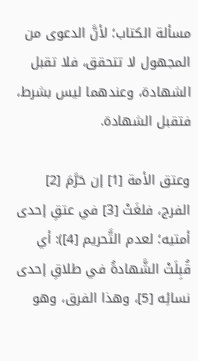مسألة الكتاب؛ لأنَّ الدعوى من المجهول لا تتحقق، فلا تقبل الشهادة، وعندهما ليس بشرط، فتقبل الشهادة.

وعتق الأمة [1] إن حَرَّمَ [2] الفرج، فلغَتْ [3] في عتقِ إحدى أمتيه؛ لعدم التَّحريم [4]): أي قُبِلَتْ الشَّهادةُ في طلاقِ إحدى نسائِه [5]، وهذا الفرق، وهو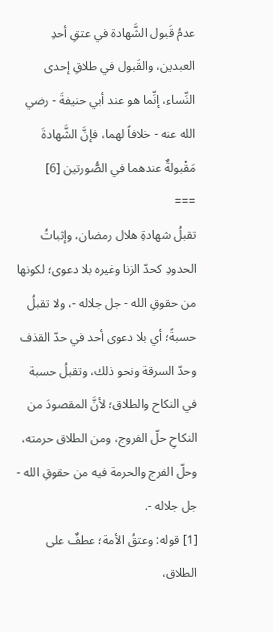عدمُ قَبول الشَّهادة في عتقِ أحدِ العبدين، والقَبول في طلاقِ إحدى النِّساء، إنِّما هو عند أبي حنيفةَ - رضي الله عنه - خلافاً لهما، فإنَّ الشَّهادةَ مَقْبولةٌ عندهما في الصُّورتين [6]
===
تقبلُ شهادةِ هلال رمضان، وإثباتُ الحدودِ كحدّ الزنا وغيره بلا دعوى؛ لكونها من حقوقِ الله - جل جلاله -، ولا تقبلُ حسبةً؛ أي بلا دعوى أحد في حدّ القذف وحدّ السرقة ونحو ذلك، وتقبلُ حسبة في النكاح والطلاق؛ لأنَّ المقصودَ من النكاحِ حلّ الفروج، ومن الطلاق حرمته، وحلّ الفرج والحرمة فيه من حقوقِ الله - جل جلاله -.
[1] قوله: وعتقُ الأمة؛ عطفٌ على الطلاق،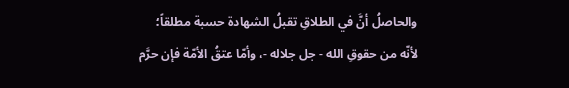والحاصلُ أنَّ في الطلاقِ تقبلُ الشهادة حسبة مطلقاً؛ لأنّه من حقوقِ الله - جل جلاله -، وأمّا عتقُ الأمّة فإن حرَّم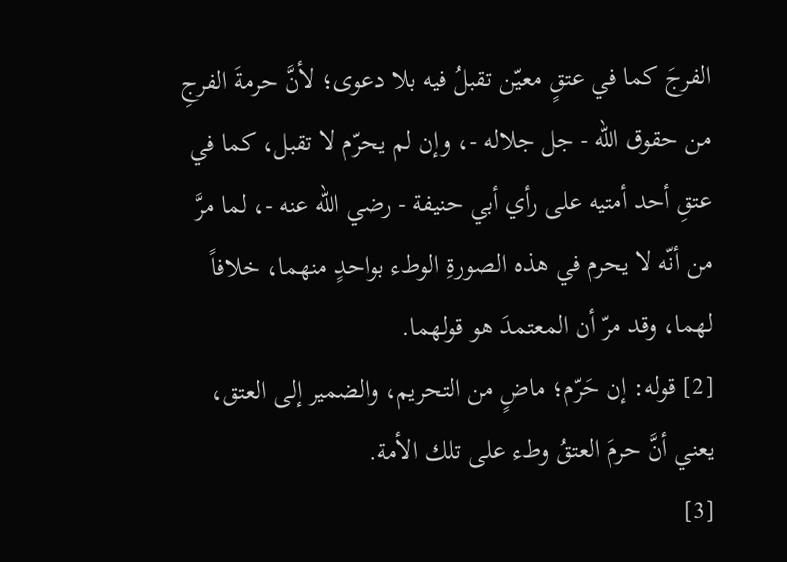الفرجَ كما في عتقٍ معيّن تقبلُ فيه بلا دعوى؛ لأنَّ حرمةَ الفرجِ من حقوق الله - جل جلاله -، وإن لم يحرّم لا تقبل، كما في عتقِ أحد أمتيه على رأي أبي حنيفة - رضي الله عنه -، لما مرَّ من أنّه لا يحرم في هذه الصورةِ الوطء بواحدٍ منهما، خلافاً لهما، وقد مرّ أن المعتمدَ هو قولهما.
[2] قوله: إن حَرّم؛ ماضٍ من التحريم، والضمير إلى العتق، يعني أنَّ حرمَ العتقُ وطء على تلك الأمة.
[3]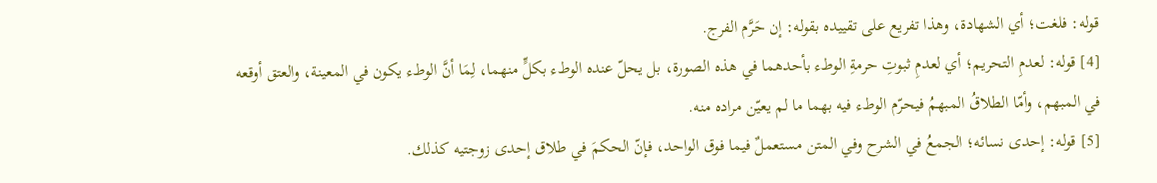قوله: فلغت؛ أي الشهادة، وهذا تفريع على تقييده بقوله: إن حَرَّم الفرج.
[4] قوله: لعدمِ التحريم؛ أي لعدمِ ثبوتِ حرمةِ الوطء بأحدهما في هذه الصورة، بل يحلّ عنده الوطء بكلٍّ منهما، لِمَا أنَّ الوطء يكون في المعينة، والعتق أوقعه في المبهم، وأمّا الطلاقُ المبهمُ فيحرّم الوطء فيه بهما ما لم يعيّن مراده منه.
[5] قوله: إحدى نسائه؛ الجمعُ في الشرح وفي المتن مستعملٌ فيما فوق الواحد، فإنّ الحكمَ في طلاق إحدى زوجتيه كذلك.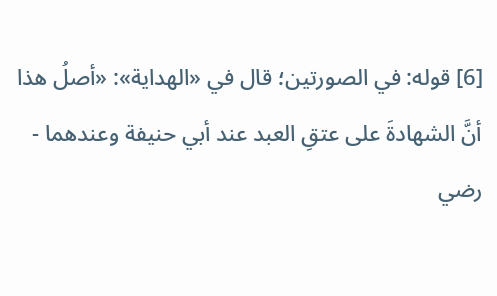[6] قوله: في الصورتين؛ قال في «الهداية»: «أصلُ هذا أنَّ الشهادةَ على عتقِ العبد عند أبي حنيفة وعندهما - رضي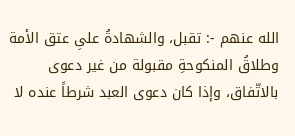الله عنهم -: تقبل، والشهادةُ علىِ عتق الأمة وطلاقُ المنكوحةِ مقبولة من غير دعوى بالاتّفاق، وإذا كان دعوى العبد شرطاً عنده لا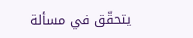يتحقّق في مسألة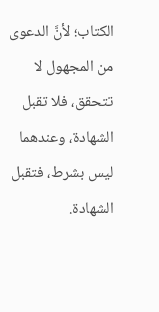الكتاب؛ لأنَّ الدعوى من المجهول لا تتحقق، فلا تقبل الشهادة، وعندهما ليس بشرط، فتقبل الشهادة.